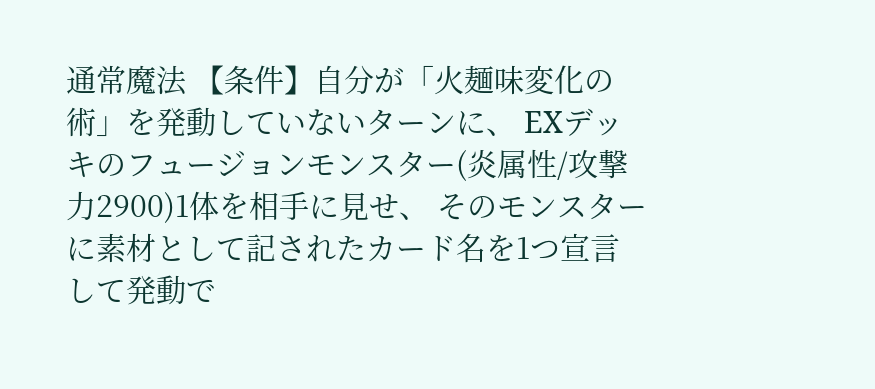通常魔法 【条件】自分が「火麺味変化の術」を発動していないターンに、 EXデッキのフュージョンモンスター(炎属性/攻撃力2900)1体を相手に見せ、 そのモンスターに素材として記されたカード名を1つ宣言して発動で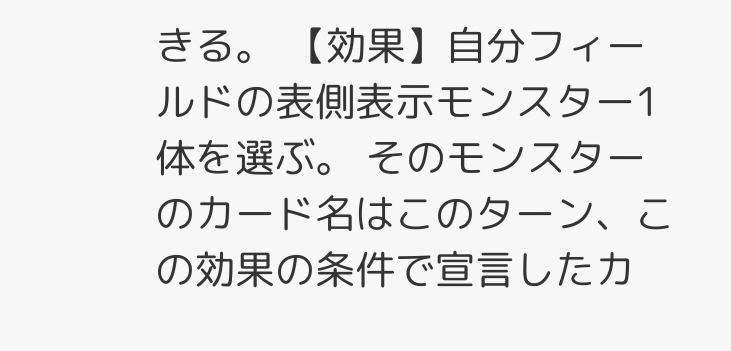きる。 【効果】自分フィールドの表側表示モンスター1体を選ぶ。 そのモンスターのカード名はこのターン、この効果の条件で宣言したカ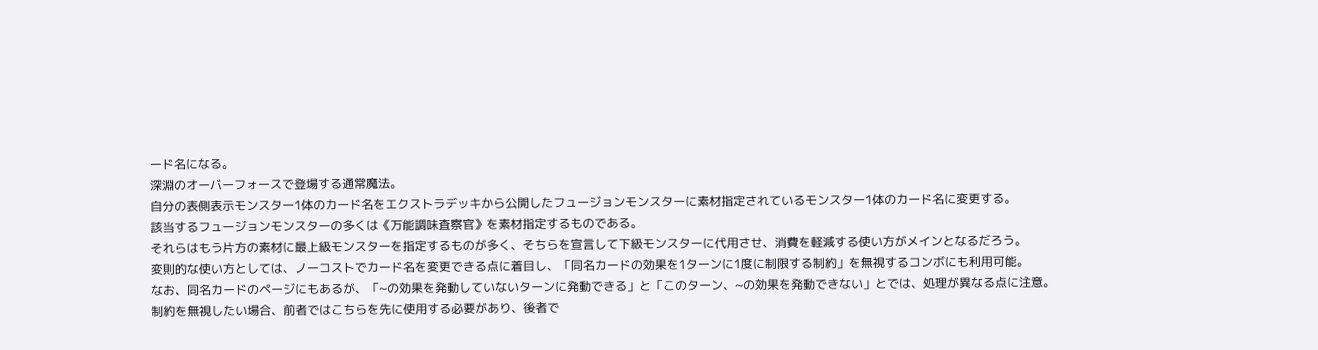ード名になる。
深淵のオーバーフォースで登場する通常魔法。
自分の表側表示モンスター1体のカード名をエクストラデッキから公開したフュージョンモンスターに素材指定されているモンスター1体のカード名に変更する。
該当するフュージョンモンスターの多くは《万能調味査察官》を素材指定するものである。
それらはもう片方の素材に最上級モンスターを指定するものが多く、そちらを宣言して下級モンスターに代用させ、消費を軽減する使い方がメインとなるだろう。
変則的な使い方としては、ノーコストでカード名を変更できる点に着目し、「同名カードの効果を1ターンに1度に制限する制約」を無視するコンボにも利用可能。
なお、同名カードのページにもあるが、「~の効果を発動していないターンに発動できる」と「このターン、~の効果を発動できない」とでは、処理が異なる点に注意。
制約を無視したい場合、前者ではこちらを先に使用する必要があり、後者で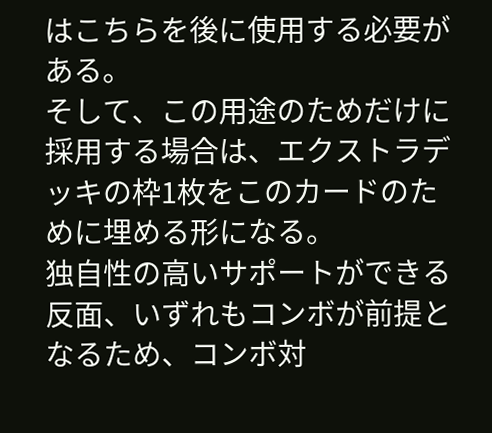はこちらを後に使用する必要がある。
そして、この用途のためだけに採用する場合は、エクストラデッキの枠1枚をこのカードのために埋める形になる。
独自性の高いサポートができる反面、いずれもコンボが前提となるため、コンボ対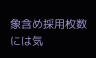象含め採用枚数には気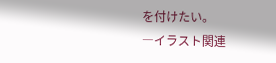を付けたい。
―イラスト関連